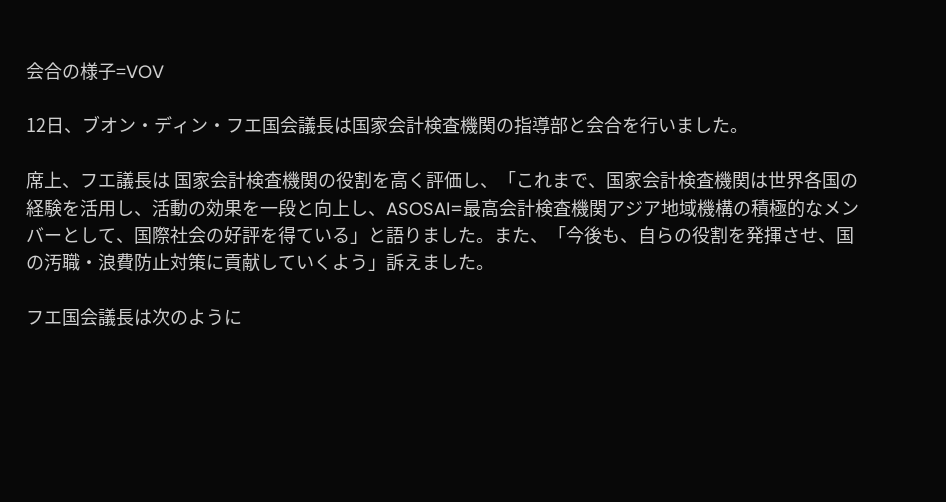会合の様子=VOV

12日、ブオン・ディン・フエ国会議長は国家会計検査機関の指導部と会合を行いました。

席上、フエ議長は 国家会計検査機関の役割を高く評価し、「これまで、国家会計検査機関は世界各国の経験を活用し、活動の効果を一段と向上し、ASOSAI=最高会計検査機関アジア地域機構の積極的なメンバーとして、国際社会の好評を得ている」と語りました。また、「今後も、自らの役割を発揮させ、国の汚職・浪費防止対策に貢献していくよう」訴えました。

フエ国会議長は次のように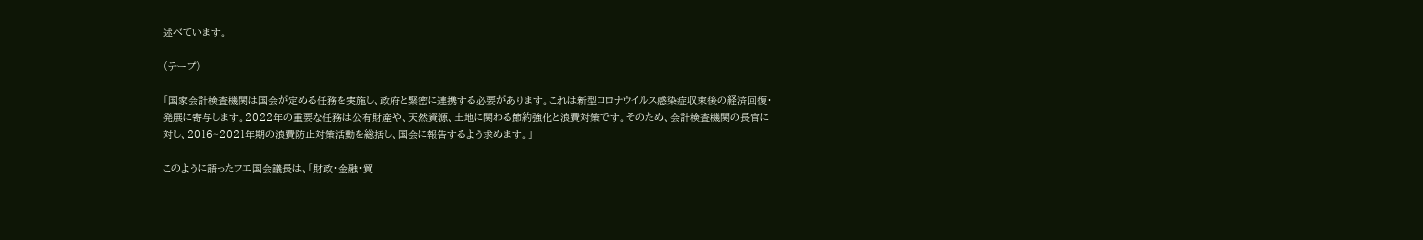述べています。

(テープ)

「国家会計検査機関は国会が定める任務を実施し、政府と緊密に連携する必要があります。これは新型コロナウイルス感染症収束後の経済回復・発展に寄与します。2022年の重要な任務は公有財産や、天然資源、土地に関わる節約強化と浪費対策です。そのため、会計検査機関の長官に対し、2016~2021年期の浪費防止対策活動を総括し、国会に報告するよう求めます。」

このように語ったフエ国会議長は、「財政・金融・貿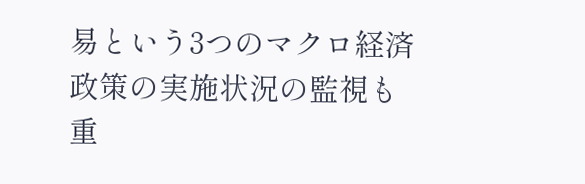易という3つのマクロ経済政策の実施状況の監視も重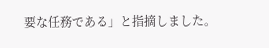要な任務である」と指摘しました。